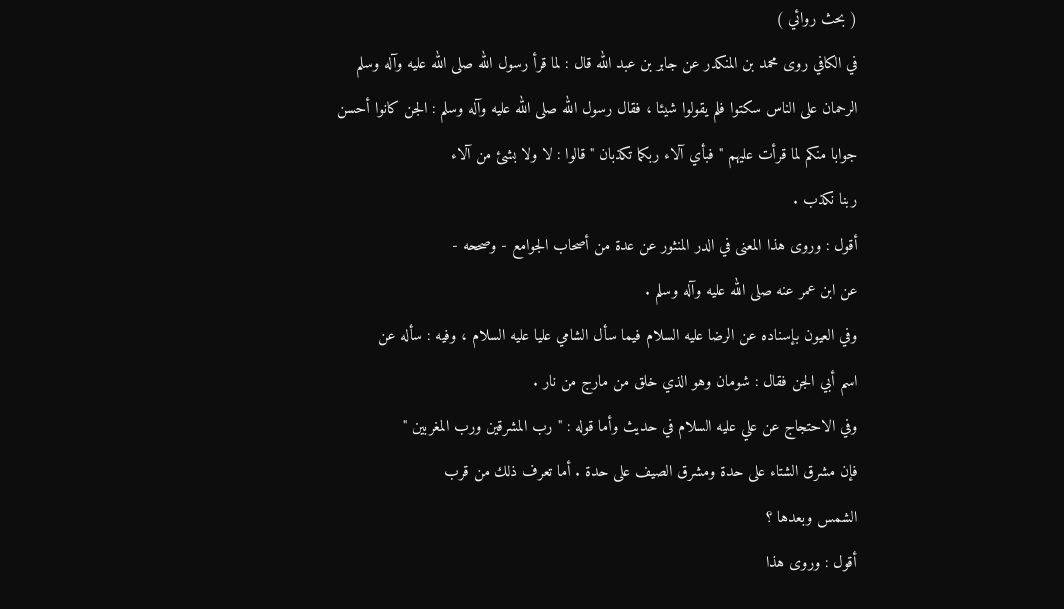( بحث روائي )
في الكافي روى محمد بن المنكدر عن جابر بن عبد الله قال : لما قرأ رسول الله صلى الله عليه وآله وسلم
الرحمان على الناس سكتوا فلم يقولوا شيئا ، فقال رسول الله صلى الله عليه وآله وسلم : الجن كانوا أحسن
جوابا منكم لما قرأت عليهم " فبأي آلاء ربكما تكذبان " قالوا : لا ولا بشئ من آلاء
ربنا نكذب .
أقول : وروى هذا المعنى في الدر المنثور عن عدة من أصحاب الجوامع - وصححه -
عن ابن عمر عنه صلى الله عليه وآله وسلم .
وفي العيون بإسناده عن الرضا عليه السلام فيما سأل الشامي عليا عليه السلام ، وفيه : سأله عن
اسم أبي الجن فقال : شومان وهو الذي خلق من مارج من نار .
وفي الاحتجاج عن علي عليه السلام في حديث وأما قوله : " رب المشرقين ورب المغربين "
فإن مشرق الشتاء على حدة ومشرق الصيف على حدة . أما تعرف ذلك من قرب
الشمس وبعدها ؟
أقول : وروى هذا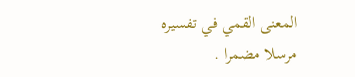المعنى القمي في تفسيره مرسلا مضمرا .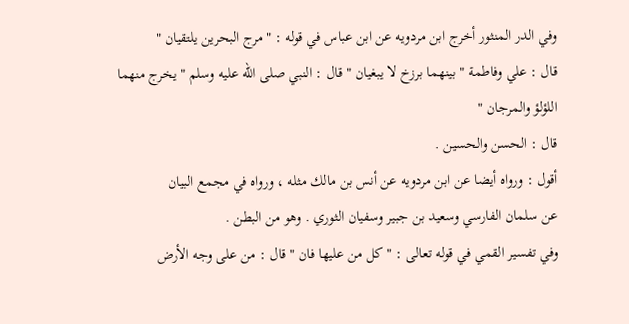وفي الدر المنثور أخرج ابن مردويه عن ابن عباس في قوله : " مرج البحرين يلتقيان "
قال : علي وفاطمة " بينهما برزخ لا يبغيان " قال : النبي صلى الله عليه وسلم " يخرج منهما اللؤلؤ والمرجان "
قال : الحسن والحسين .
أقول : ورواه أيضا عن ابن مردويه عن أنس بن مالك مثله ، ورواه في مجمع البيان
عن سلمان الفارسي وسعيد بن جبير وسفيان الثوري . وهو من البطن .
وفي تفسير القمي في قوله تعالى : " كل من عليها فان " قال : من على وجه الأرض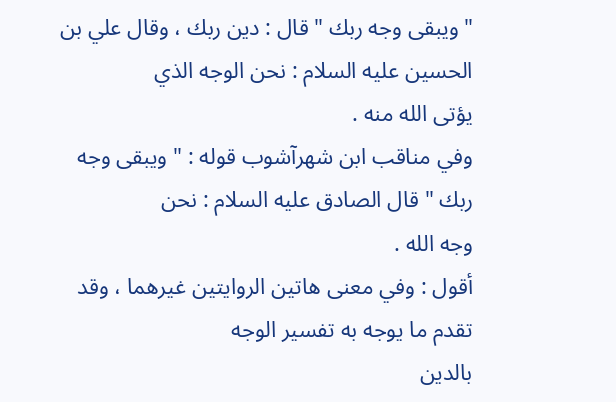" ويبقى وجه ربك " قال : دين ربك ، وقال علي بن الحسين عليه السلام : نحن الوجه الذي
يؤتى الله منه .
وفي مناقب ابن شهرآشوب قوله : " ويبقى وجه ربك " قال الصادق عليه السلام : نحن
وجه الله .
أقول : وفي معنى هاتين الروايتين غيرهما ، وقد تقدم ما يوجه به تفسير الوجه
بالدين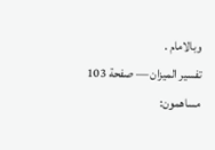وبالامام .
تفسير الميزان — صفحة 103
مساهمون: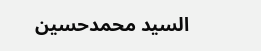السيد محمدحسين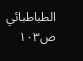الطباطبائي
ص١٠٣